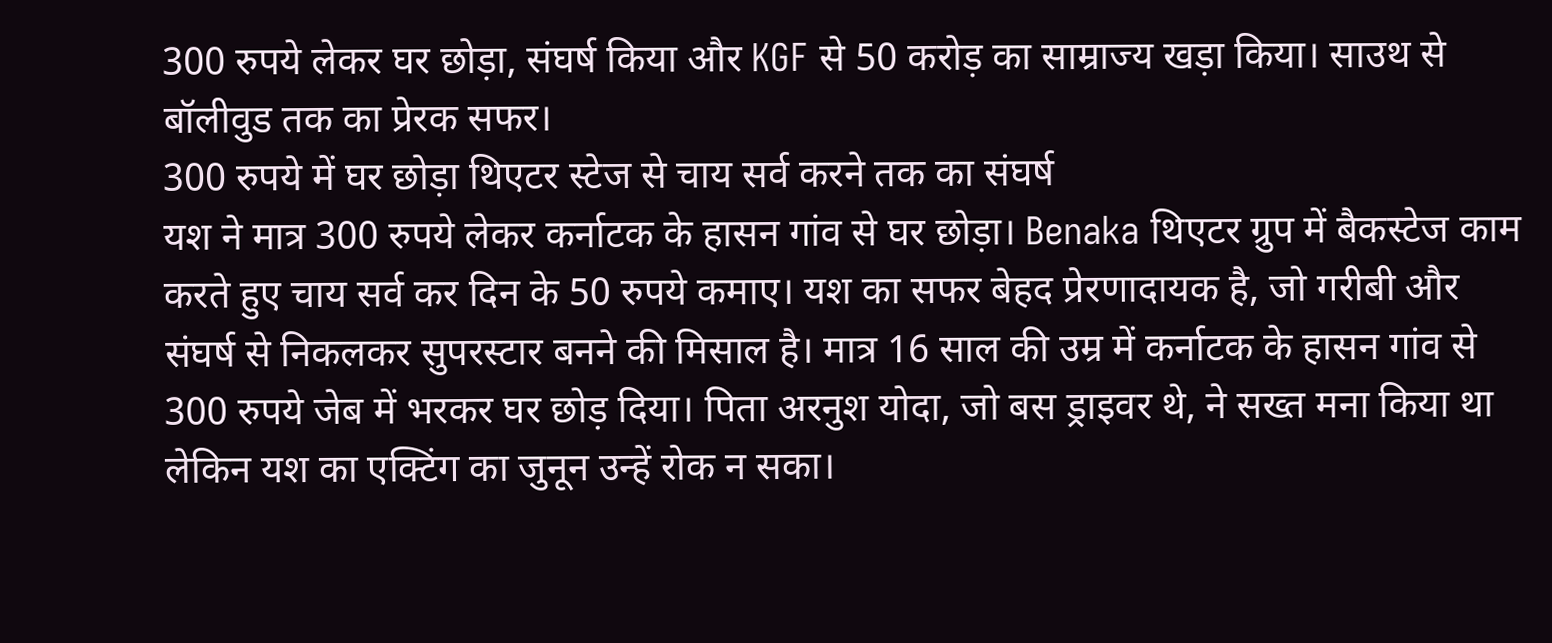300 रुपये लेकर घर छोड़ा, संघर्ष किया और KGF से 50 करोड़ का साम्राज्य खड़ा किया। साउथ से बॉलीवुड तक का प्रेरक सफर।
300 रुपये में घर छोड़ा थिएटर स्टेज से चाय सर्व करने तक का संघर्ष
यश ने मात्र 300 रुपये लेकर कर्नाटक के हासन गांव से घर छोड़ा। Benaka थिएटर ग्रुप में बैकस्टेज काम करते हुए चाय सर्व कर दिन के 50 रुपये कमाए। यश का सफर बेहद प्रेरणादायक है, जो गरीबी और संघर्ष से निकलकर सुपरस्टार बनने की मिसाल है। मात्र 16 साल की उम्र में कर्नाटक के हासन गांव से 300 रुपये जेब में भरकर घर छोड़ दिया। पिता अरनुश योदा, जो बस ड्राइवर थे, ने सख्त मना किया था लेकिन यश का एक्टिंग का जुनून उन्हें रोक न सका।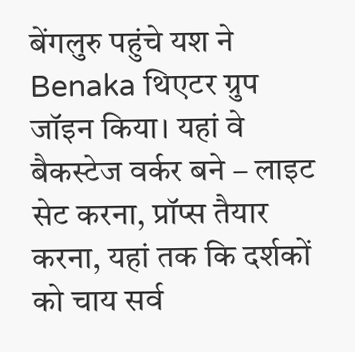बेंगलुरु पहुंचे यश ने Benaka थिएटर ग्रुप जॉइन किया। यहां वे बैकस्टेज वर्कर बने – लाइट सेट करना, प्रॉप्स तैयार करना, यहां तक कि दर्शकों को चाय सर्व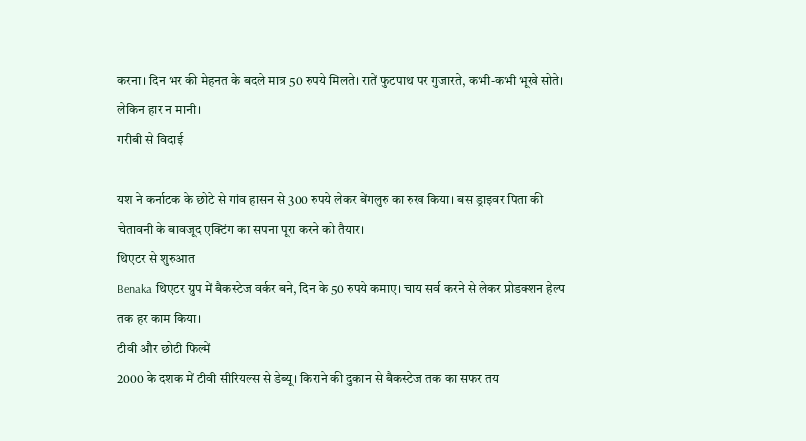करना। दिन भर की मेहनत के बदले मात्र 50 रुपये मिलते। रातें फुटपाथ पर गुजारते, कभी-कभी भूखे सोते। लेकिन हार न मानी।
गरीबी से विदाई

यश ने कर्नाटक के छोटे से गांव हासन से 300 रुपये लेकर बेंगलुरु का रुख किया। बस ड्राइवर पिता की चेतावनी के बावजूद एक्टिंग का सपना पूरा करने को तैयार।
थिएटर से शुरुआत
Benaka थिएटर ग्रुप में बैकस्टेज वर्कर बने, दिन के 50 रुपये कमाए। चाय सर्व करने से लेकर प्रोडक्शन हेल्प तक हर काम किया।
टीवी और छोटी फिल्में
2000 के दशक में टीवी सीरियल्स से डेब्यू। किराने की दुकान से बैकस्टेज तक का सफर तय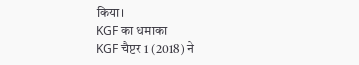किया।
KGF का धमाका
KGF चैप्टर 1 (2018) ने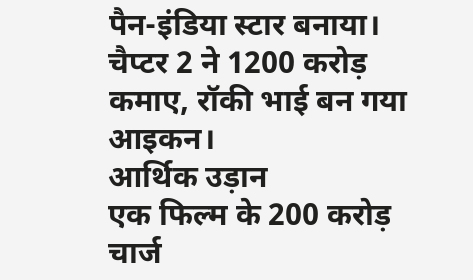पैन-इंडिया स्टार बनाया। चैप्टर 2 ने 1200 करोड़ कमाए, रॉकी भाई बन गया आइकन।
आर्थिक उड़ान
एक फिल्म के 200 करोड़ चार्ज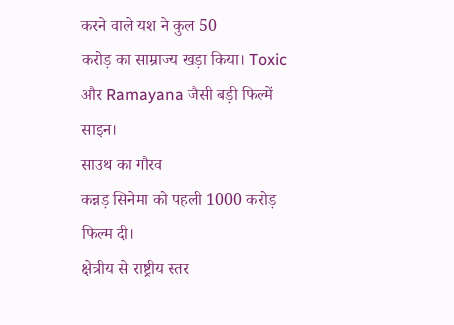करने वाले यश ने कुल 50
करोड़ का साम्राज्य खड़ा किया। Toxic और Ramayana जैसी बड़ी फिल्में साइन।
साउथ का गौरव
कन्नड़ सिनेमा को पहली 1000 करोड़ फिल्म दी।
क्षेत्रीय से राष्ट्रीय स्तर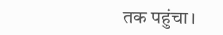तक पहुंचा।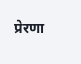प्रेरणा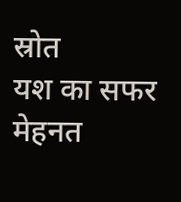स्रोत
यश का सफर मेहनत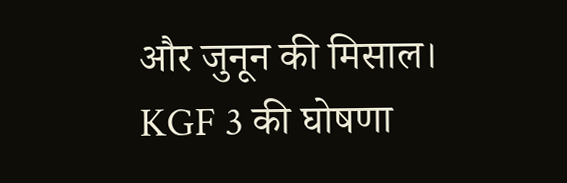और जुनून की मिसाल।
KGF 3 की घोषणा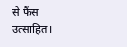से फैंस उत्साहित।